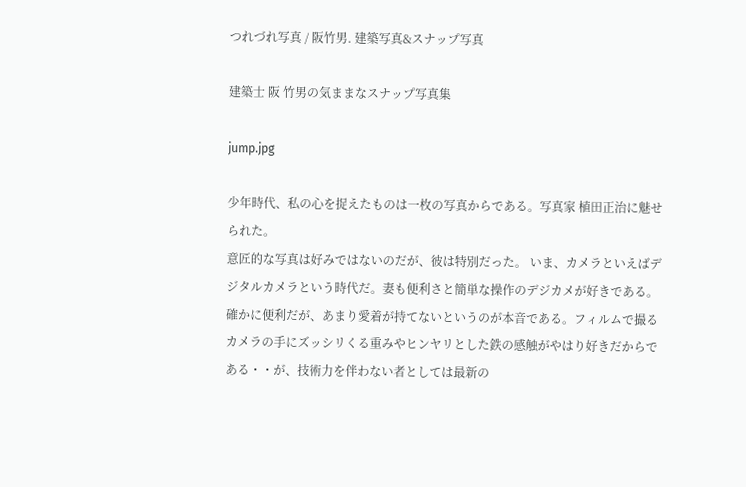つれづれ写真 / 阪竹男. 建築写真&スナップ写真

建築士 阪 竹男の気ままなスナップ写真集

jump.jpg

少年時代、私の心を捉えたものは一枚の写真からである。写真家 植田正治に魅せられた。
意匠的な写真は好みではないのだが、彼は特別だった。 いま、カメラといえばデジタルカメラという時代だ。妻も便利さと簡単な操作のデジカメが好きである。確かに便利だが、あまり愛着が持てないというのが本音である。フィルムで撮るカメラの手にズッシリくる重みやヒンヤリとした鉄の感触がやはり好きだからである・・が、技術力を伴わない者としては最新の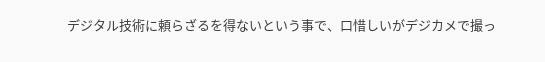デジタル技術に頼らざるを得ないという事で、口惜しいがデジカメで撮っ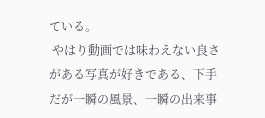ている。
 やはり動画では味わえない良さがある写真が好きである、下手だが一瞬の風景、一瞬の出来事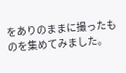をありのままに撮ったものを集めてみました。